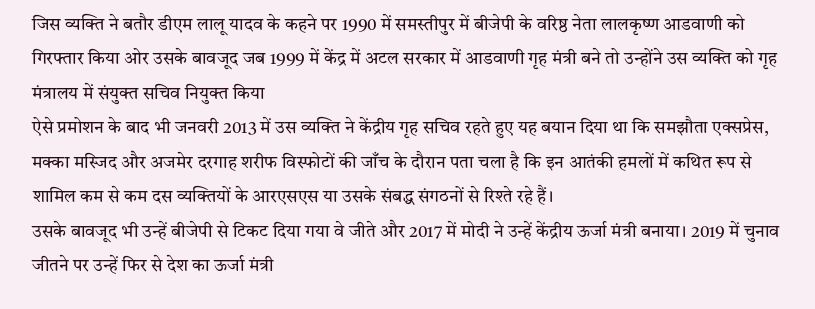जिस व्यक्ति ने बतौर डीएम लालू यादव के कहने पर 1990 में समस्तीपुर में बीजेपी के वरिष्ठ नेता लालकृष्ण आडवाणी को गिरफ्तार किया ओर उसके बावजूद जब 1999 में केंद्र में अटल सरकार में आडवाणी गृह मंत्री बने तो उन्होंने उस व्यक्ति को गृह मंत्रालय में संयुक्त सचिव नियुक्त किया
ऐसे प्रमोशन के बाद भी जनवरी 2013 में उस व्यक्ति ने केंद्रीय गृह सचिव रहते हुए यह बयान दिया था कि समझौता एक्सप्रेस, मक्का मस्जिद और अजमेर दरगाह शरीफ विस्फोटों की जाँच के दौरान पता चला है कि इन आतंकी हमलों में कथित रूप से शामिल कम से कम दस व्यक्तियों के आरएसएस या उसके संबद्ध संगठनों से रिश्ते रहे हैं।
उसके बावजूद भी उन्हें बीजेपी से टिकट दिया गया वे जीते और 2017 में मोदी ने उन्हें केंद्रीय ऊर्जा मंत्री बनाया। 2019 में चुनाव जीतने पर उन्हें फिर से देश का ऊर्जा मंत्री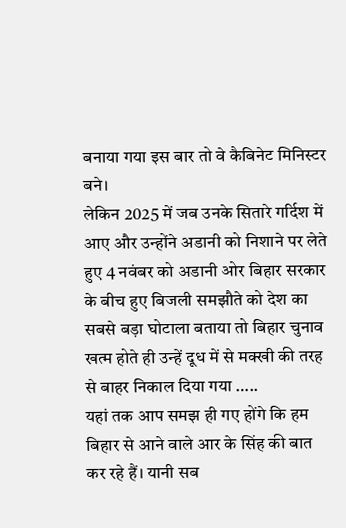बनाया गया इस बार तो वे कैबिनेट मिनिस्टर बने।
लेकिन 2025 में जब उनके सितारे गर्दिश में आए और उन्होंने अडानी को निशाने पर लेते हुए 4 नवंबर को अडानी ओर बिहार सरकार के बीच हुए बिजली समझौते को देश का सबसे बड़ा घोटाला बताया तो बिहार चुनाव खत्म होते ही उन्हें दूध में से मक्खी की तरह से बाहर निकाल दिया गया …..
यहां तक आप समझ ही गए होंगे कि हम बिहार से आने वाले आर के सिंह की बात कर रहे हैं। यानी सब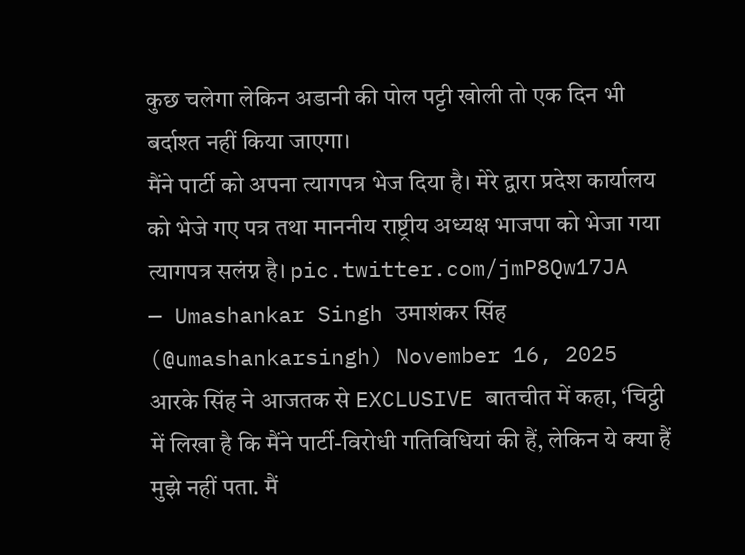कुछ चलेगा लेकिन अडानी की पोल पट्टी खोली तो एक दिन भी बर्दाश्त नहीं किया जाएगा।
मैंने पार्टी को अपना त्यागपत्र भेज दिया है। मेरे द्वारा प्रदेश कार्यालय को भेजे गए पत्र तथा माननीय राष्ट्रीय अध्यक्ष भाजपा को भेजा गया त्यागपत्र सलंग्न है। pic.twitter.com/jmP8Qw17JA
— Umashankar Singh उमाशंकर सिंह (@umashankarsingh) November 16, 2025
आरके सिंह ने आजतक से EXCLUSIVE बातचीत में कहा, ‘चिट्ठी में लिखा है कि मैंने पार्टी-विरोधी गतिविधियां की हैं, लेकिन ये क्या हैं मुझे नहीं पता. मैं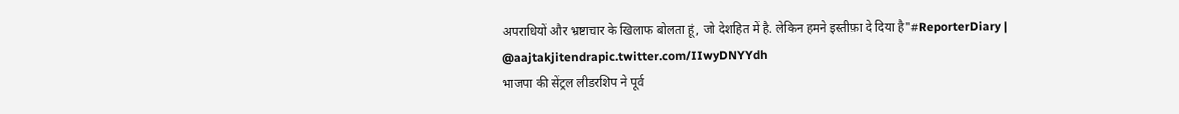अपराधियों और भ्रष्टाचार के खिलाफ बोलता हूं, जो देशहित में है. लेकिन हमने इस्तीफ़ा दे दिया है"#ReporterDiary | @aajtakjitendrapic.twitter.com/IIwyDNYYdh
भाजपा की सेंट्रल लीडरशिप ने पूर्व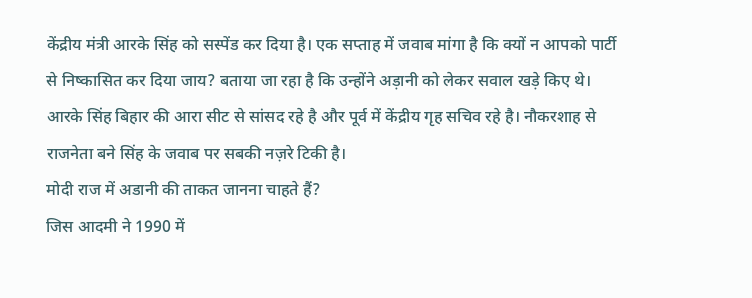केंद्रीय मंत्री आरके सिंह को सस्पेंड कर दिया है। एक सप्ताह में जवाब मांगा है कि क्यों न आपको पार्टी से निष्कासित कर दिया जाय? बताया जा रहा है कि उन्होंने अड़ानी को लेकर सवाल खड़े किए थे।
आरके सिंह बिहार की आरा सीट से सांसद रहे है और पूर्व में केंद्रीय गृह सचिव रहे है। नौकरशाह से राजनेता बने सिंह के जवाब पर सबकी नज़रे टिकी है।
मोदी राज में अडानी की ताकत जानना चाहते हैं?
जिस आदमी ने 1990 में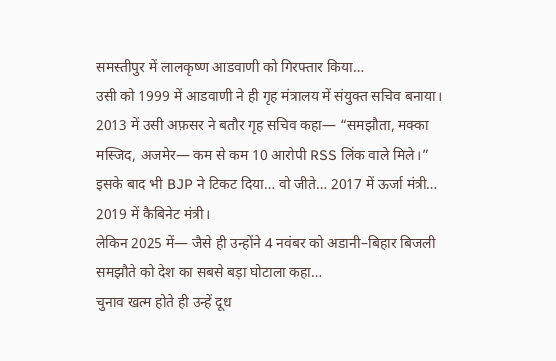समस्तीपुर में लालकृष्ण आडवाणी को गिरफ्तार किया…
उसी को 1999 में आडवाणी ने ही गृह मंत्रालय में संयुक्त सचिव बनाया।
2013 में उसी अफ़सर ने बतौर गृह सचिव कहा— “समझौता, मक्का मस्जिद, अजमेर— कम से कम 10 आरोपी RSS लिंक वाले मिले।”
इसके बाद भी BJP ने टिकट दिया… वो जीते… 2017 में ऊर्जा मंत्री… 2019 में कैबिनेट मंत्री।
लेकिन 2025 में— जैसे ही उन्होंने 4 नवंबर को अडानी–बिहार बिजली समझौते को देश का सबसे बड़ा घोटाला कहा…
चुनाव खत्म होते ही उन्हें दूध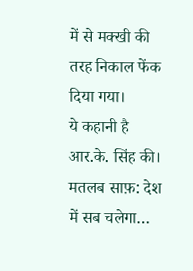में से मक्खी की तरह निकाल फेंक दिया गया।
ये कहानी है आर.के. सिंह की।
मतलब साफ़: देश में सब चलेगा…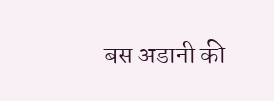बस अडानी की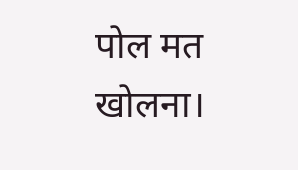पोल मत खोलना।